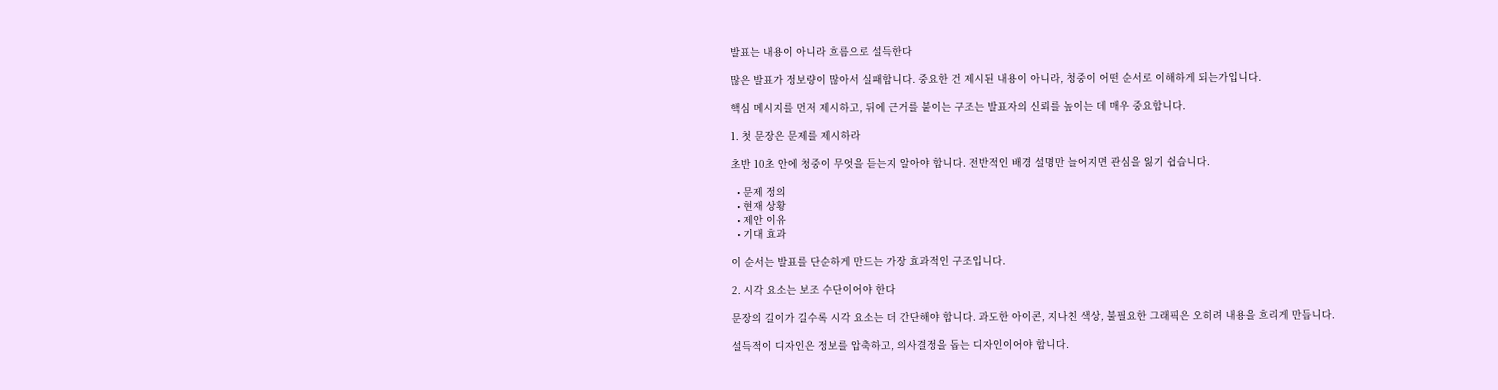발표는 내용이 아니라 흐름으로 설득한다

많은 발표가 정보량이 많아서 실패합니다. 중요한 건 제시된 내용이 아니라, 청중이 어떤 순서로 이해하게 되는가입니다.

핵심 메시지를 먼저 제시하고, 뒤에 근거를 붙이는 구조는 발표자의 신뢰를 높이는 데 매우 중요합니다.

1. 첫 문장은 문제를 제시하라

초반 10초 안에 청중이 무엇을 듣는지 알아야 합니다. 전반적인 배경 설명만 늘어지면 관심을 잃기 쉽습니다.

  • 문제 정의
  • 현재 상황
  • 제안 이유
  • 기대 효과

이 순서는 발표를 단순하게 만드는 가장 효과적인 구조입니다.

2. 시각 요소는 보조 수단이어야 한다

문장의 길이가 길수록 시각 요소는 더 간단해야 합니다. 과도한 아이콘, 지나친 색상, 불필요한 그래픽은 오히려 내용을 흐리게 만듭니다.

설득적이 디자인은 정보를 압축하고, 의사결정을 돕는 디자인이어야 합니다.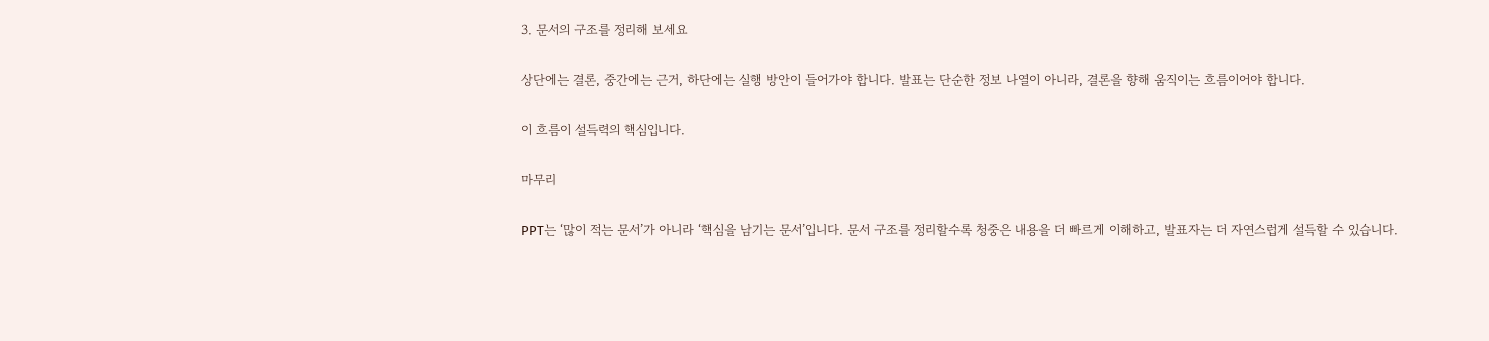3. 문서의 구조를 정리해 보세요

상단에는 결론, 중간에는 근거, 하단에는 실행 방안이 들어가야 합니다. 발표는 단순한 정보 나열이 아니라, 결론을 향해 움직이는 흐름이어야 합니다.

이 흐름이 설득력의 핵심입니다.

마무리

PPT는 ‘많이 적는 문서’가 아니라 ‘핵심을 남기는 문서’입니다. 문서 구조를 정리할수록 청중은 내용을 더 빠르게 이해하고, 발표자는 더 자연스럽게 설득할 수 있습니다.